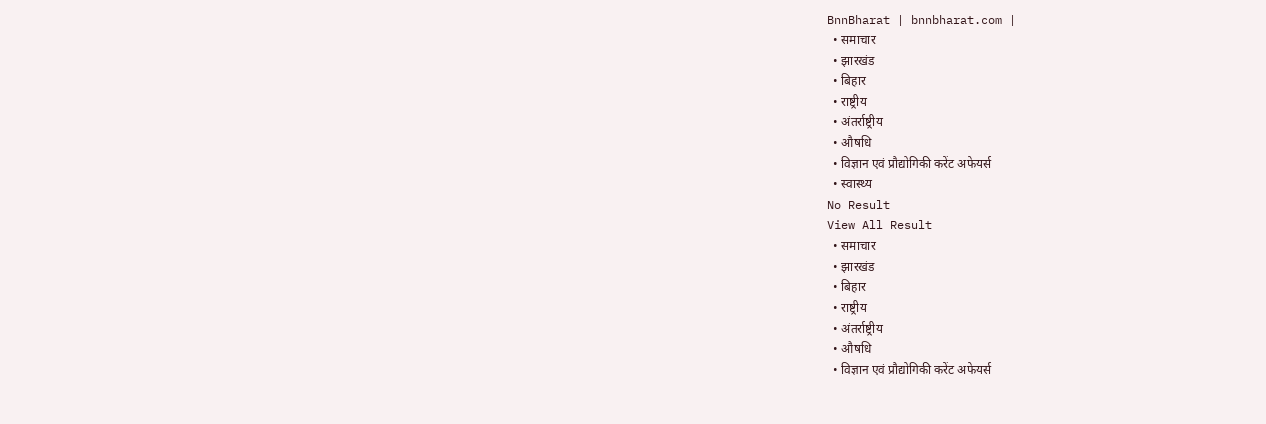BnnBharat | bnnbharat.com |
  • समाचार
  • झारखंड
  • बिहार
  • राष्ट्रीय
  • अंतर्राष्ट्रीय
  • औषधि
  • विज्ञान एवं प्रौद्योगिकी करेंट अफेयर्स
  • स्वास्थ्य
No Result
View All Result
  • समाचार
  • झारखंड
  • बिहार
  • राष्ट्रीय
  • अंतर्राष्ट्रीय
  • औषधि
  • विज्ञान एवं प्रौद्योगिकी करेंट अफेयर्स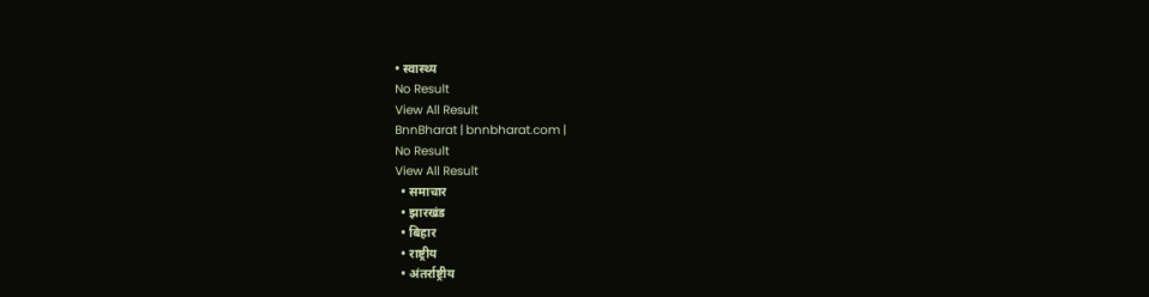• स्वास्थ्य
No Result
View All Result
BnnBharat | bnnbharat.com |
No Result
View All Result
  • समाचार
  • झारखंड
  • बिहार
  • राष्ट्रीय
  • अंतर्राष्ट्रीय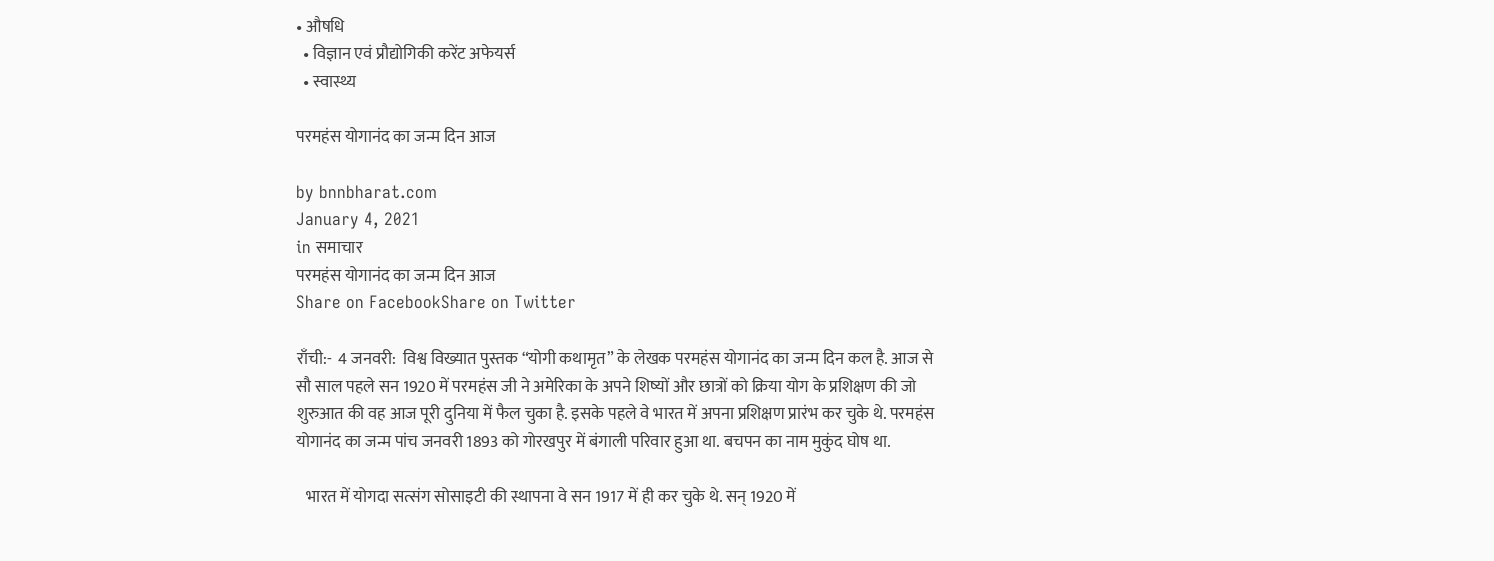• औषधि
  • विज्ञान एवं प्रौद्योगिकी करेंट अफेयर्स
  • स्वास्थ्य

परमहंस योगानंद का जन्म दिन आज

by bnnbharat.com
January 4, 2021
in समाचार
परमहंस योगानंद का जन्म दिन आज
Share on FacebookShare on Twitter

राँची:-  4 जनवरी:  विश्व विख्यात पुस्तक “योगी कथामृत” के लेखक परमहंस योगानंद का जन्म दिन कल है. आज से सौ साल पहले सन 1920 में परमहंस जी ने अमेरिका के अपने शिष्यों और छात्रों को क्रिया योग के प्रशिक्षण की जो शुरुआत की वह आज पूरी दुनिया में फैल चुका है. इसके पहले वे भारत में अपना प्रशिक्षण प्रारंभ कर चुके थे. परमहंस योगानंद का जन्म पांच जनवरी 1893 को गोरखपुर में बंगाली परिवार हुआ था. बचपन का नाम मुकुंद घोष था.

   भारत में योगदा सत्संग सोसाइटी की स्थापना वे सन 1917 में ही कर चुके थे. सन् 1920 में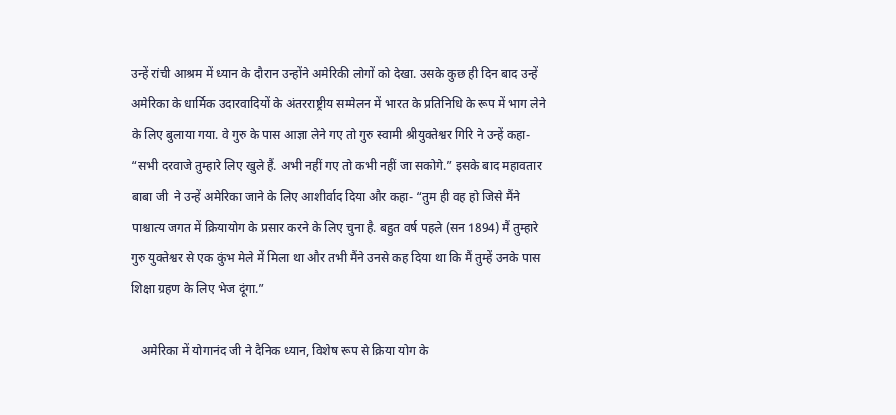उन्हें रांची आश्रम में ध्यान के दौरान उन्होंने अमेरिकी लोगों को देखा. उसके कुछ ही दिन बाद उन्हें अमेरिका के धार्मिक उदारवादियों के अंतरराष्ट्रीय सम्मेलन में भारत के प्रतिनिधि के रूप में भाग लेने के लिए बुलाया गया. वे गुरु के पास आज्ञा लेने गए तो गुरु स्वामी श्रीयुक्तेश्वर गिरि ने उन्हें कहा- “सभी दरवाजे तुम्हारे लिए खुले हैं. अभी नहीं गए तो कभी नहीं जा सकोगे.” इसके बाद महावतार बाबा जी  ने उन्हें अमेरिका जाने के लिए आशीर्वाद दिया और कहा- “तुम ही वह हो जिसे मैंने पाश्चात्य जगत में क्रियायोग के प्रसार करने के लिए चुना है. बहुत वर्ष पहले (सन 1894) मैं तुम्हारे गुरु युक्तेश्वर से एक कुंभ मेले में मिला था और तभी मैंने उनसे कह दिया था कि मैं तुम्हें उनके पास शिक्षा ग्रहण के लिए भेज दूंगा.”

   अमेरिका में योगानंद जी ने दैनिक ध्यान, विशेष रूप से क्रिया योग के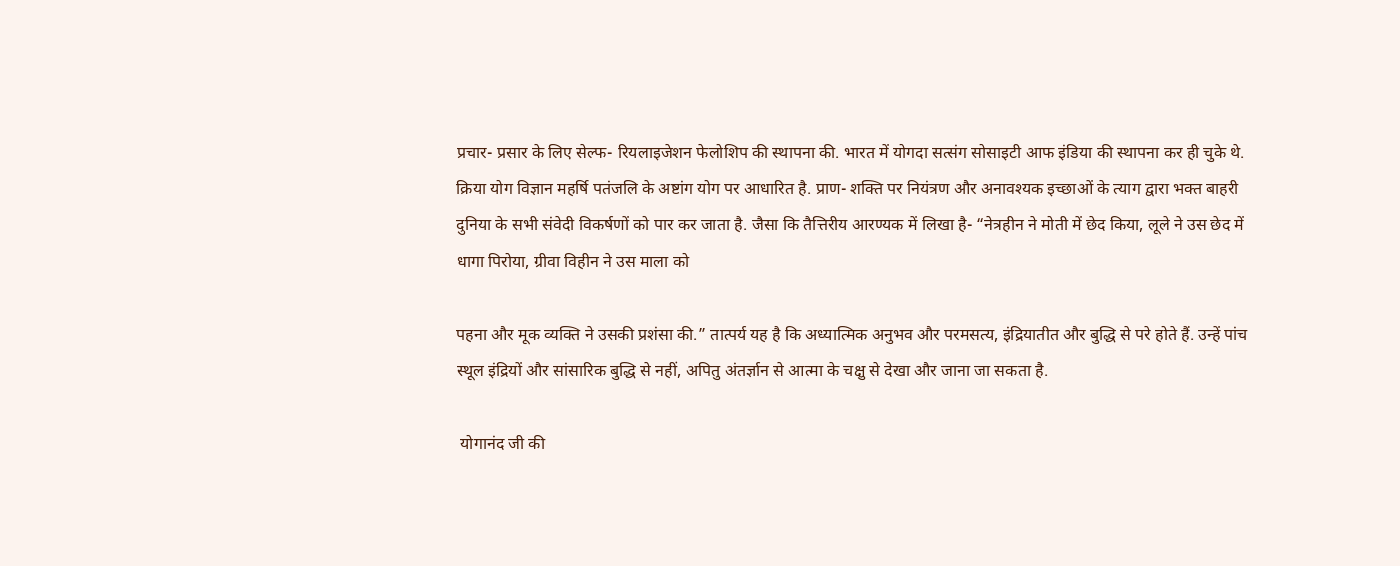प्रचार- प्रसार के लिए सेल्फ- रियलाइजेशन फेलोशिप की स्थापना की. भारत में योगदा सत्संग सोसाइटी आफ इंडिया की स्थापना कर ही चुके थे. क्रिया योग विज्ञान महर्षि पतंजलि के अष्टांग योग पर आधारित है. प्राण- शक्ति पर नियंत्रण और अनावश्यक इच्छाओं के त्याग द्वारा भक्त बाहरी दुनिया के सभी संवेदी विकर्षणों को पार कर जाता है. जैसा कि तैत्तिरीय आरण्यक में लिखा है- “नेत्रहीन ने मोती में छेद किया, लूले ने उस छेद में धागा पिरोया, ग्रीवा विहीन ने उस माला को

पहना और मूक व्यक्ति ने उसकी प्रशंसा की.” तात्पर्य यह है कि अध्यात्मिक अनुभव और परमसत्य, इंद्रियातीत और बुद्धि से परे होते हैं. उन्हें पांच स्थूल इंद्रियों और सांसारिक बुद्धि से नहीं, अपितु अंतर्ज्ञान से आत्मा के चक्षु से देखा और जाना जा सकता है.

 योगानंद जी की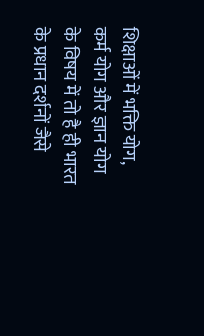शिक्षाओं में भक्ति योग, कर्म योग और ज्ञान योग के विषय में तो है ही भारत के प्रधान दर्शनों जैसे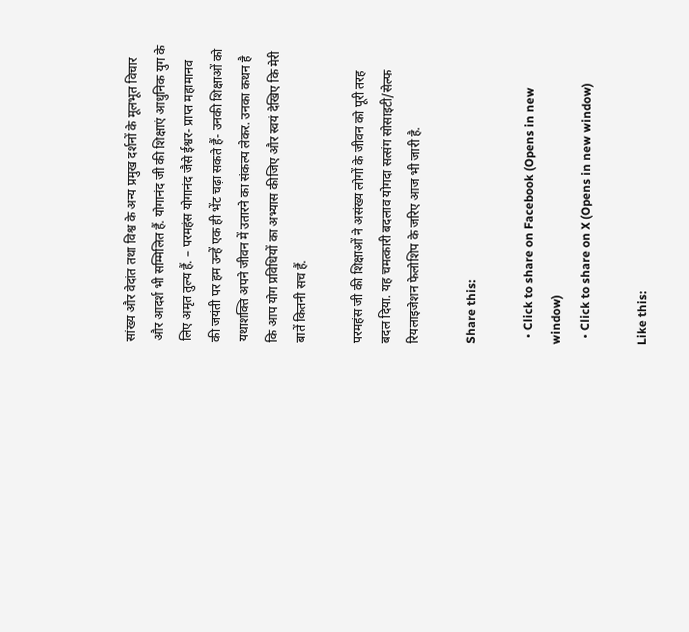सांख्य और वेदांत तथा विश्व के अन्य प्रमुख दर्शनों के मूलभूत विचार और आदर्श भी सम्मिलित हैं. योगानंद जी की शिक्षाएं आधुनिक युग के लिए अमृत तुल्य हैं. – परमहंस योगानंद जैसे ईश्वर- प्राप्त महामानव की जयंती पर हम उन्हें एक ही भेंट चढ़ा सकते हैं- उनकी शिक्षाओं को यथाशक्ति अपने जीवन में उतारने का संकल्प लेकर. उनका कथन है कि आप योग प्रविधियों का अभ्यास कीजिए और स्वयं देखिए कि मेरी बातें कितनी सच हैं.

परमहंस जी की शिक्षाओं ने असंख्य लोगों के जीवन को पूरी तरह बदल दिया. यह चमत्कारी बदलाव योगदा सत्संग सोसाइटी/सेल्फ रियलाइजेशन फेलोशिप के जरिए आज भी जारी है.

Share this:

  • Click to share on Facebook (Opens in new window)
  • Click to share on X (Opens in new window)

Like this: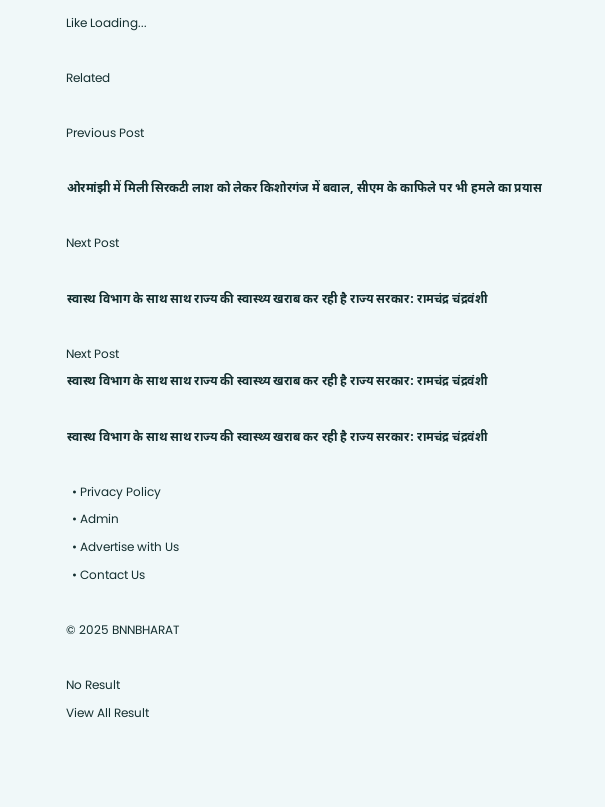Like Loading...

Related

Previous Post

ओरमांझी में मिली सिरकटी लाश को लेकर किशोरगंज में बवाल, सीएम के काफिले पर भी हमले का प्रयास

Next Post

स्वास्थ विभाग के साथ साथ राज्य की स्वास्थ्य खराब कर रही है राज्य सरकार: रामचंद्र चंद्रवंशी

Next Post
स्वास्थ विभाग के साथ साथ राज्य की स्वास्थ्य खराब कर रही है राज्य सरकार: रामचंद्र चंद्रवंशी

स्वास्थ विभाग के साथ साथ राज्य की स्वास्थ्य खराब कर रही है राज्य सरकार: रामचंद्र चंद्रवंशी

  • Privacy Policy
  • Admin
  • Advertise with Us
  • Contact Us

© 2025 BNNBHARAT

No Result
View All Result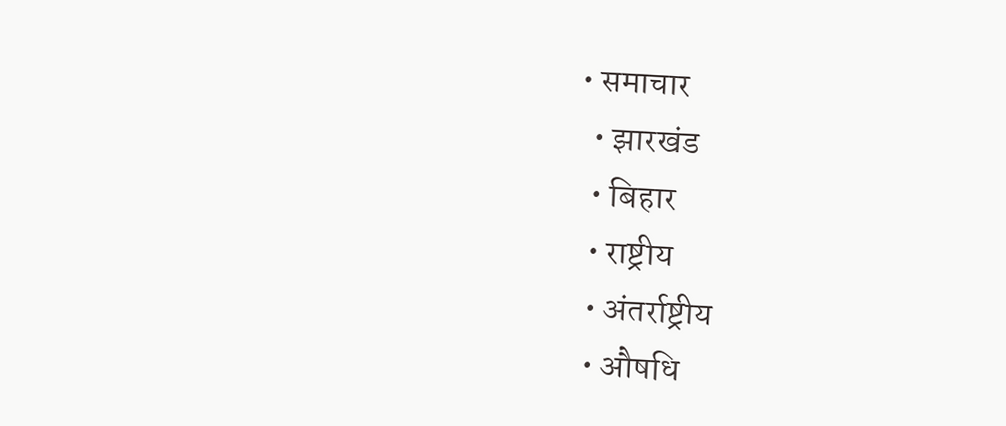• समाचार
  • झारखंड
  • बिहार
  • राष्ट्रीय
  • अंतर्राष्ट्रीय
  • औषधि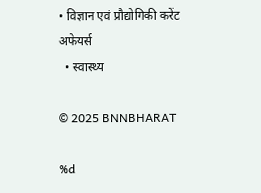• विज्ञान एवं प्रौद्योगिकी करेंट अफेयर्स
  • स्वास्थ्य

© 2025 BNNBHARAT

%d